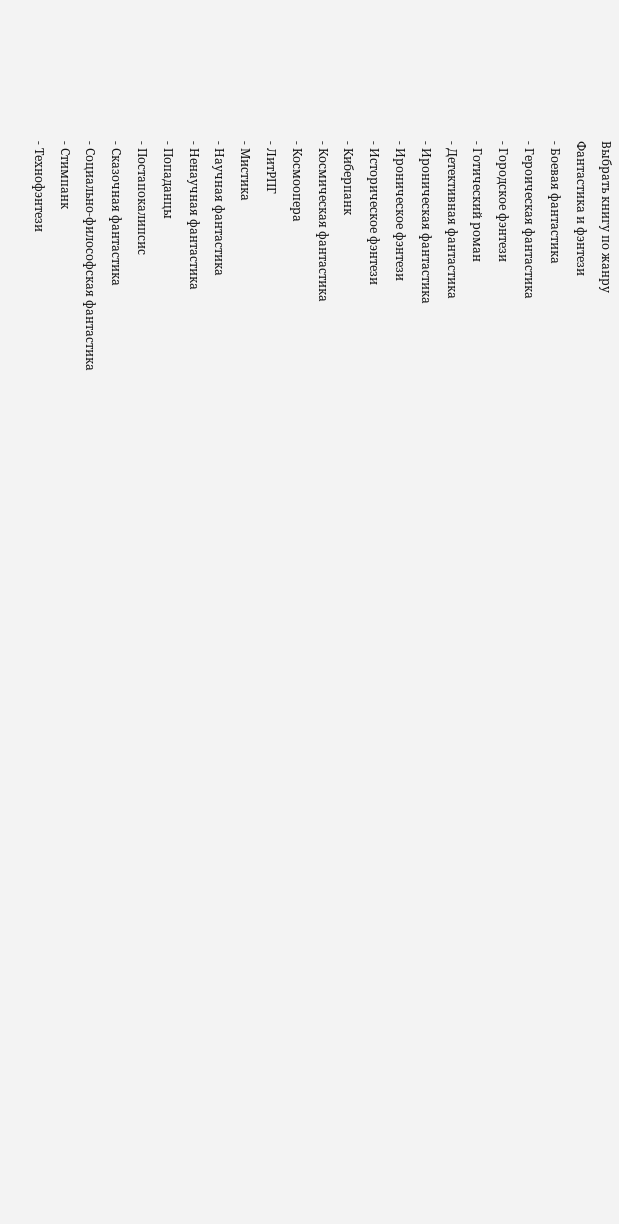Выбрать книгу по жанру
Фантастика и фэнтези
- Боевая фантастика
- Героическая фантастика
- Городское фэнтези
- Готический роман
- Детективная фантастика
- Ироническая фантастика
- Ироническое фэнтези
- Историческое фэнтези
- Киберпанк
- Космическая фантастика
- Космоопера
- ЛитРПГ
- Мистика
- Научная фантастика
- Ненаучная фантастика
- Попаданцы
- Постапокалипсис
- Сказочная фантастика
- Социально-философская фантастика
- Стимпанк
- Технофэнтези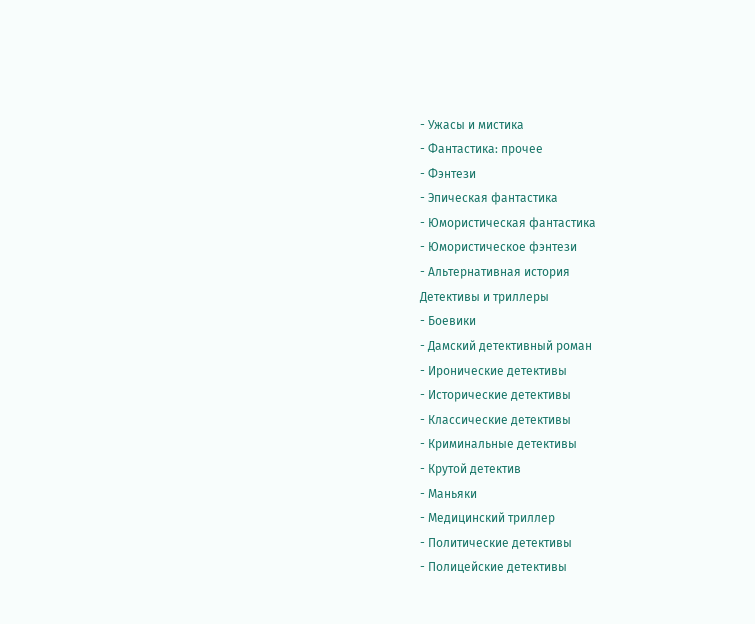- Ужасы и мистика
- Фантастика: прочее
- Фэнтези
- Эпическая фантастика
- Юмористическая фантастика
- Юмористическое фэнтези
- Альтернативная история
Детективы и триллеры
- Боевики
- Дамский детективный роман
- Иронические детективы
- Исторические детективы
- Классические детективы
- Криминальные детективы
- Крутой детектив
- Маньяки
- Медицинский триллер
- Политические детективы
- Полицейские детективы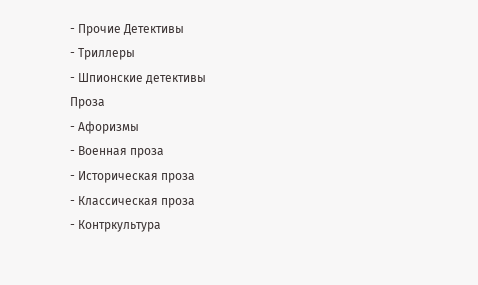- Прочие Детективы
- Триллеры
- Шпионские детективы
Проза
- Афоризмы
- Военная проза
- Историческая проза
- Классическая проза
- Контркультура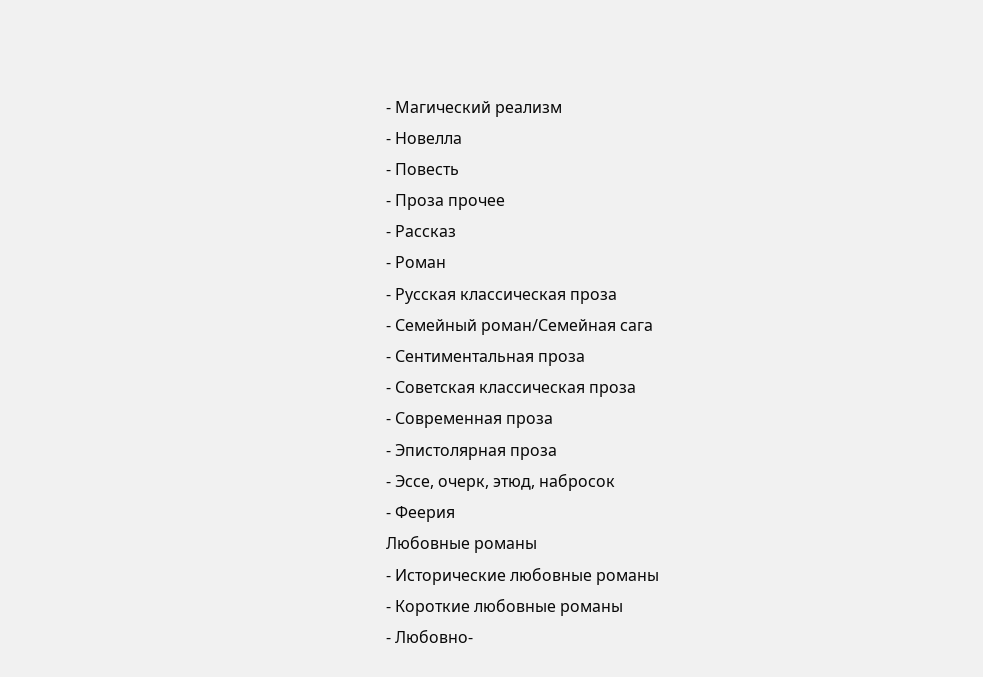- Магический реализм
- Новелла
- Повесть
- Проза прочее
- Рассказ
- Роман
- Русская классическая проза
- Семейный роман/Семейная сага
- Сентиментальная проза
- Советская классическая проза
- Современная проза
- Эпистолярная проза
- Эссе, очерк, этюд, набросок
- Феерия
Любовные романы
- Исторические любовные романы
- Короткие любовные романы
- Любовно-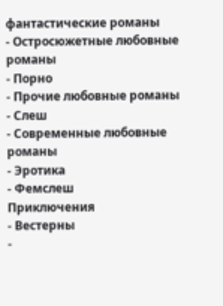фантастические романы
- Остросюжетные любовные романы
- Порно
- Прочие любовные романы
- Слеш
- Современные любовные романы
- Эротика
- Фемслеш
Приключения
- Вестерны
-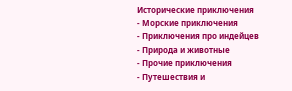Исторические приключения
- Морские приключения
- Приключения про индейцев
- Природа и животные
- Прочие приключения
- Путешествия и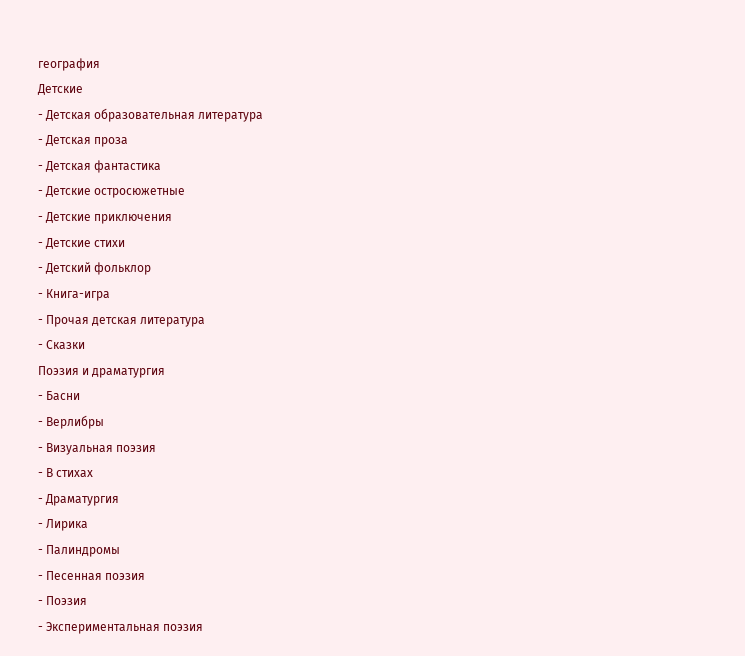география
Детские
- Детская образовательная литература
- Детская проза
- Детская фантастика
- Детские остросюжетные
- Детские приключения
- Детские стихи
- Детский фольклор
- Книга-игра
- Прочая детская литература
- Сказки
Поэзия и драматургия
- Басни
- Верлибры
- Визуальная поэзия
- В стихах
- Драматургия
- Лирика
- Палиндромы
- Песенная поэзия
- Поэзия
- Экспериментальная поэзия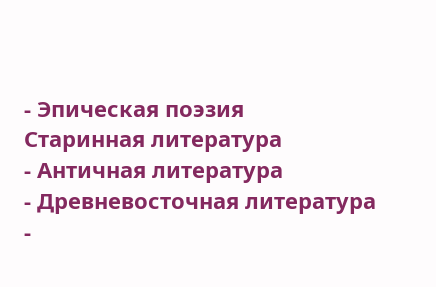- Эпическая поэзия
Старинная литература
- Античная литература
- Древневосточная литература
-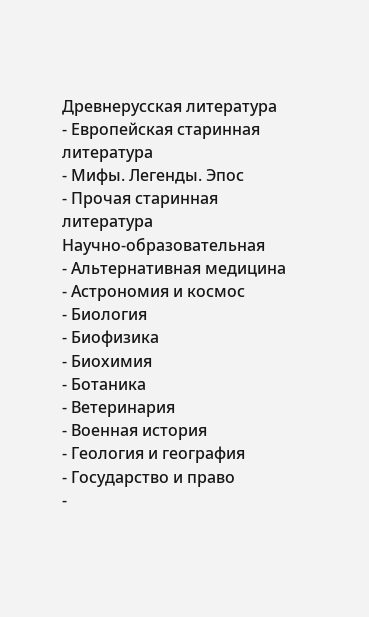Древнерусская литература
- Европейская старинная литература
- Мифы. Легенды. Эпос
- Прочая старинная литература
Научно-образовательная
- Альтернативная медицина
- Астрономия и космос
- Биология
- Биофизика
- Биохимия
- Ботаника
- Ветеринария
- Военная история
- Геология и география
- Государство и право
-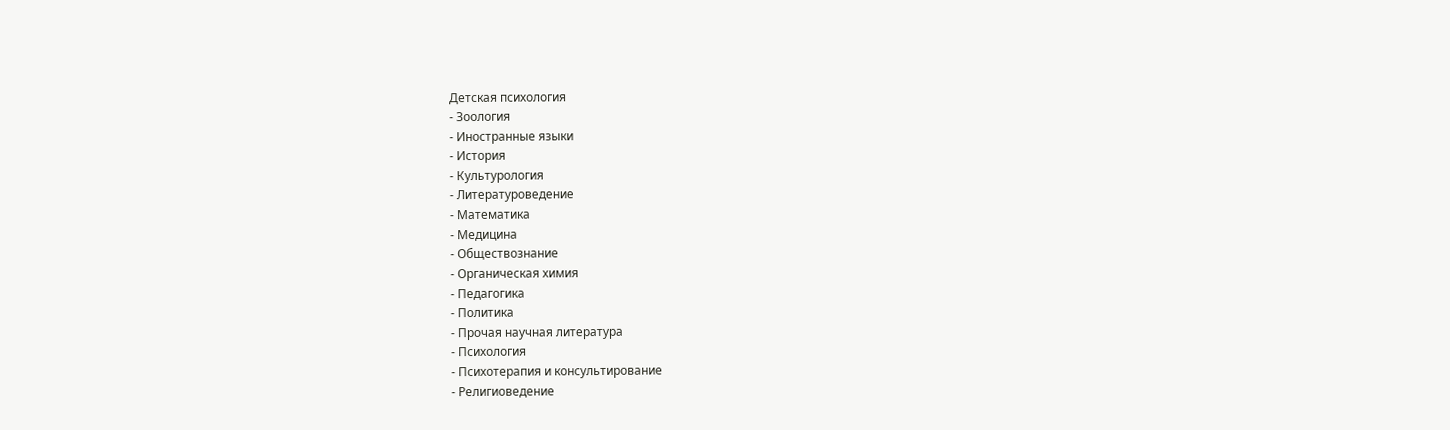Детская психология
- Зоология
- Иностранные языки
- История
- Культурология
- Литературоведение
- Математика
- Медицина
- Обществознание
- Органическая химия
- Педагогика
- Политика
- Прочая научная литература
- Психология
- Психотерапия и консультирование
- Религиоведение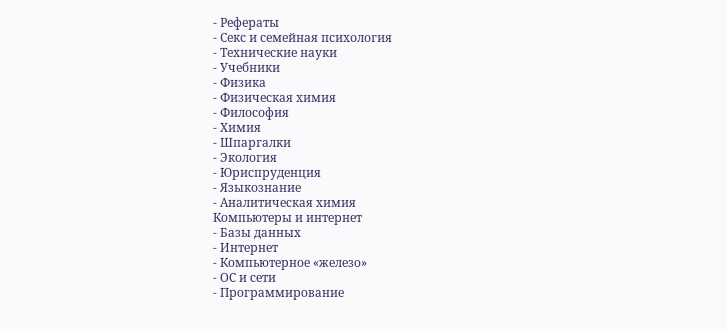- Рефераты
- Секс и семейная психология
- Технические науки
- Учебники
- Физика
- Физическая химия
- Философия
- Химия
- Шпаргалки
- Экология
- Юриспруденция
- Языкознание
- Аналитическая химия
Компьютеры и интернет
- Базы данных
- Интернет
- Компьютерное «железо»
- ОС и сети
- Программирование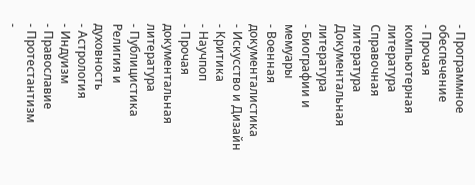- Программное обеспечение
- Прочая компьютерная литература
Справочная литература
Документальная литература
- Биографии и мемуары
- Военная документалистика
- Искусство и Дизайн
- Критика
- Научпоп
- Прочая документальная литература
- Публицистика
Религия и духовность
- Астрология
- Индуизм
- Православие
- Протестантизм
-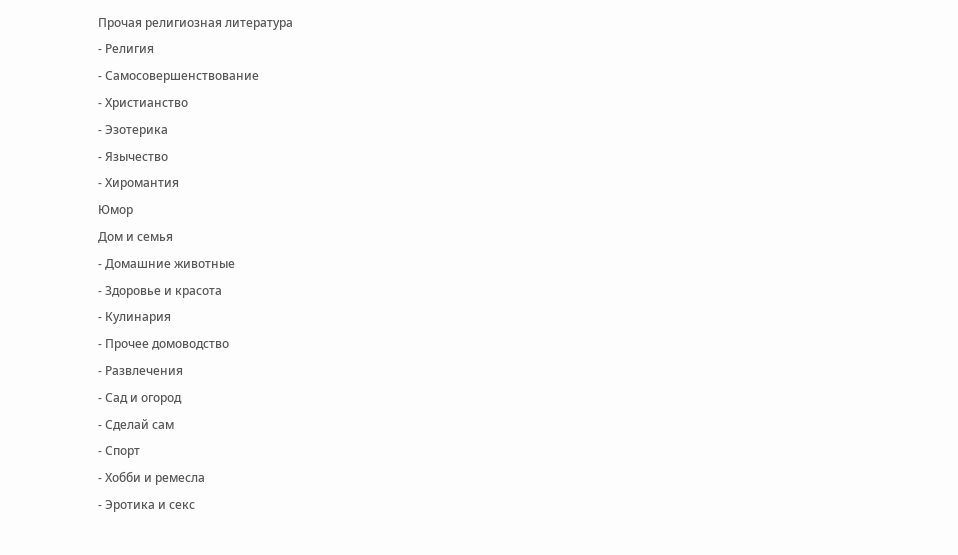Прочая религиозная литература
- Религия
- Самосовершенствование
- Христианство
- Эзотерика
- Язычество
- Хиромантия
Юмор
Дом и семья
- Домашние животные
- Здоровье и красота
- Кулинария
- Прочее домоводство
- Развлечения
- Сад и огород
- Сделай сам
- Спорт
- Хобби и ремесла
- Эротика и секс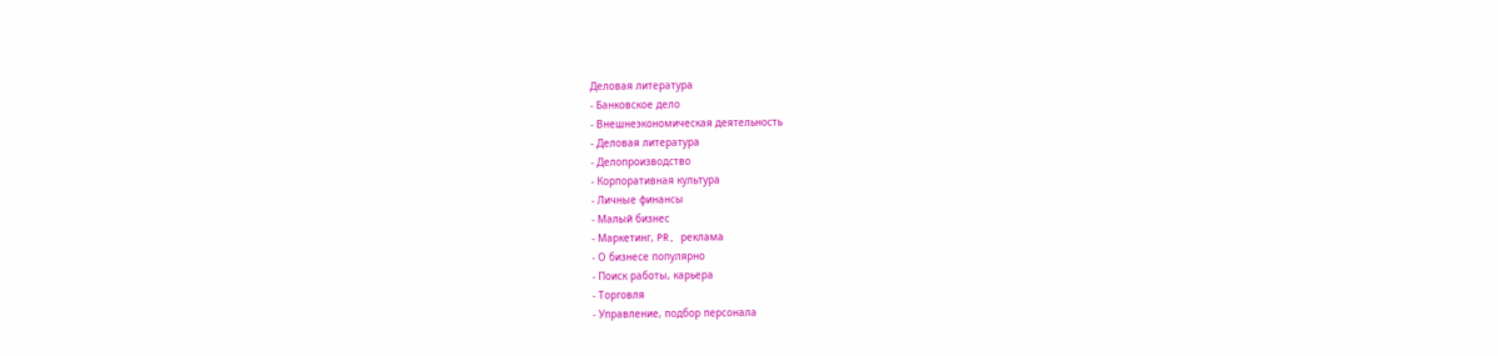Деловая литература
- Банковское дело
- Внешнеэкономическая деятельность
- Деловая литература
- Делопроизводство
- Корпоративная культура
- Личные финансы
- Малый бизнес
- Маркетинг, PR, реклама
- О бизнесе популярно
- Поиск работы, карьера
- Торговля
- Управление, подбор персонала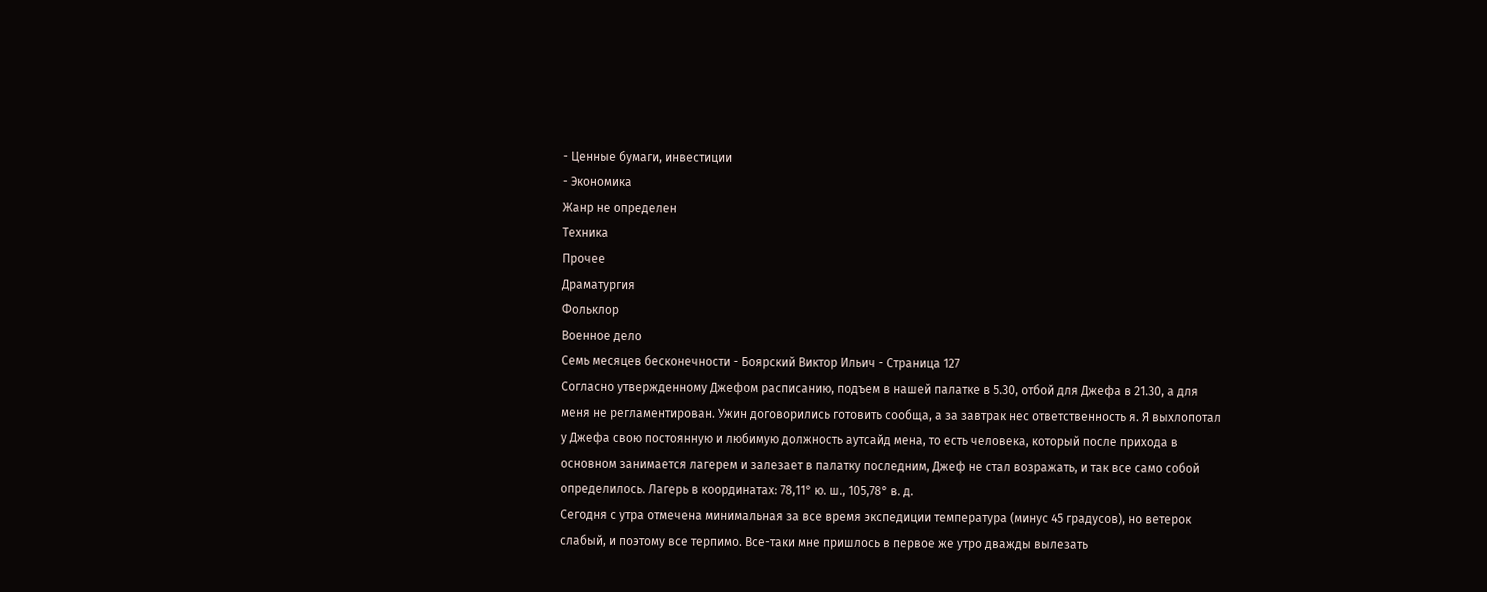- Ценные бумаги, инвестиции
- Экономика
Жанр не определен
Техника
Прочее
Драматургия
Фольклор
Военное дело
Семь месяцев бесконечности - Боярский Виктор Ильич - Страница 127
Согласно утвержденному Джефом расписанию, подъем в нашей палатке в 5.30, отбой для Джефа в 21.30, а для меня не регламентирован. Ужин договорились готовить сообща, а за завтрак нес ответственность я. Я выхлопотал у Джефа свою постоянную и любимую должность аутсайд мена, то есть человека, который после прихода в основном занимается лагерем и залезает в палатку последним, Джеф не стал возражать, и так все само собой определилось. Лагерь в координатах: 78,11° ю. ш., 105,78° в. д.
Сегодня с утра отмечена минимальная за все время экспедиции температура (минус 45 градусов), но ветерок слабый, и поэтому все терпимо. Все-таки мне пришлось в первое же утро дважды вылезать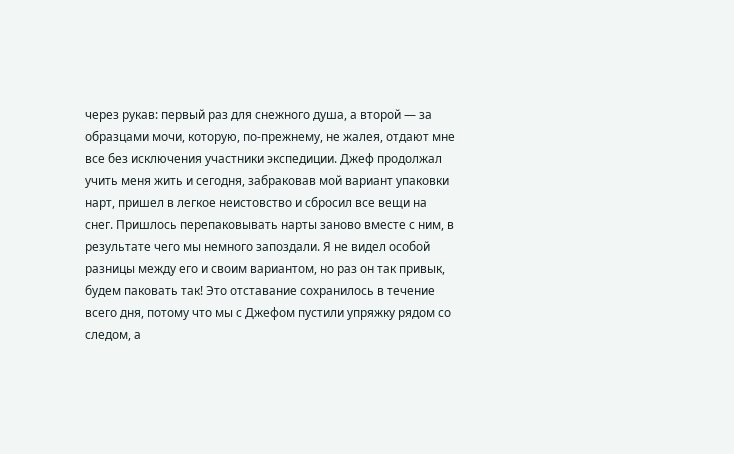через рукав: первый раз для снежного душа, а второй — за образцами мочи, которую, по-прежнему, не жалея, отдают мне все без исключения участники экспедиции. Джеф продолжал учить меня жить и сегодня, забраковав мой вариант упаковки нарт, пришел в легкое неистовство и сбросил все вещи на снег. Пришлось перепаковывать нарты заново вместе с ним, в результате чего мы немного запоздали. Я не видел особой разницы между его и своим вариантом, но раз он так привык, будем паковать так! Это отставание сохранилось в течение всего дня, потому что мы с Джефом пустили упряжку рядом со следом, а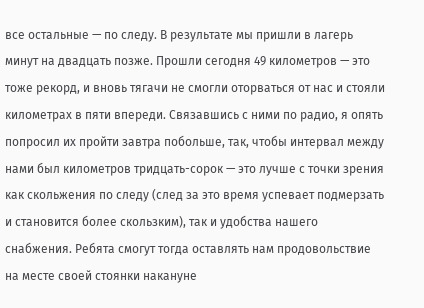все остальные — по следу. В результате мы пришли в лагерь минут на двадцать позже. Прошли сегодня 49 километров — это тоже рекорд, и вновь тягачи не смогли оторваться от нас и стояли километрах в пяти впереди. Связавшись с ними по радио, я опять попросил их пройти завтра побольше, так, чтобы интервал между нами был километров тридцать-сорок — это лучше с точки зрения как скольжения по следу (след за это время успевает подмерзать и становится более скользким), так и удобства нашего снабжения. Ребята смогут тогда оставлять нам продовольствие на месте своей стоянки накануне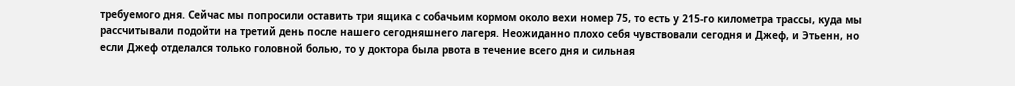требуемого дня. Сейчас мы попросили оставить три ящика с собачьим кормом около вехи номер 75, то есть у 215-го километра трассы, куда мы рассчитывали подойти на третий день после нашего сегодняшнего лагеря. Неожиданно плохо себя чувствовали сегодня и Джеф, и Этьенн, но если Джеф отделался только головной болью, то у доктора была рвота в течение всего дня и сильная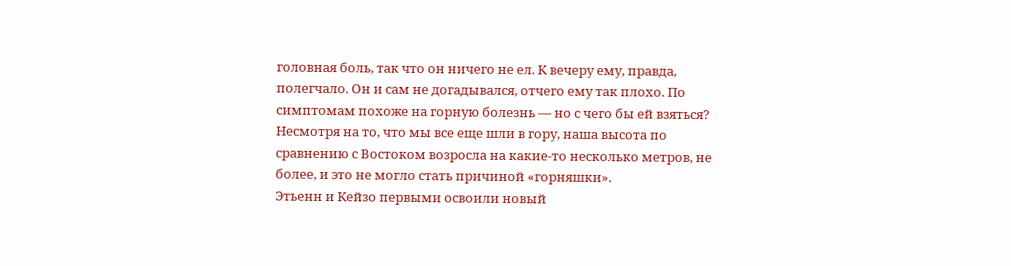головная боль, так что он ничего не ел. К вечеру ему, правда, полегчало. Он и сам не догадывался, отчего ему так плохо. По симптомам похоже на горную болезнь — но с чего бы ей взяться? Несмотря на то, что мы все еще шли в гору, наша высота по сравнению с Востоком возросла на какие-то несколько метров, не более, и это не могло стать причиной «горняшки».
Этьенн и Кейзо первыми освоили новый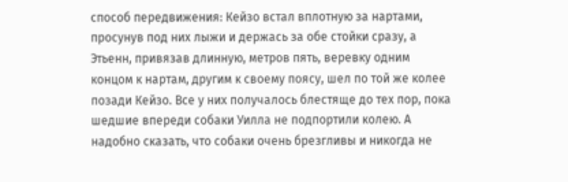способ передвижения: Кейзо встал вплотную за нартами, просунув под них лыжи и держась за обе стойки сразу, а Этьенн, привязав длинную, метров пять, веревку одним концом к нартам, другим к своему поясу, шел по той же колее позади Кейзо. Все у них получалось блестяще до тех пор, пока шедшие впереди собаки Уилла не подпортили колею. А надобно сказать, что собаки очень брезгливы и никогда не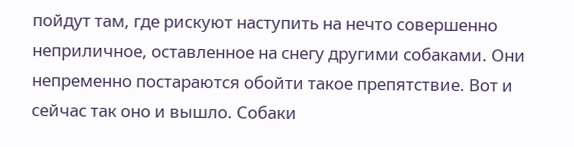пойдут там, где рискуют наступить на нечто совершенно неприличное, оставленное на снегу другими собаками. Они непременно постараются обойти такое препятствие. Вот и сейчас так оно и вышло. Собаки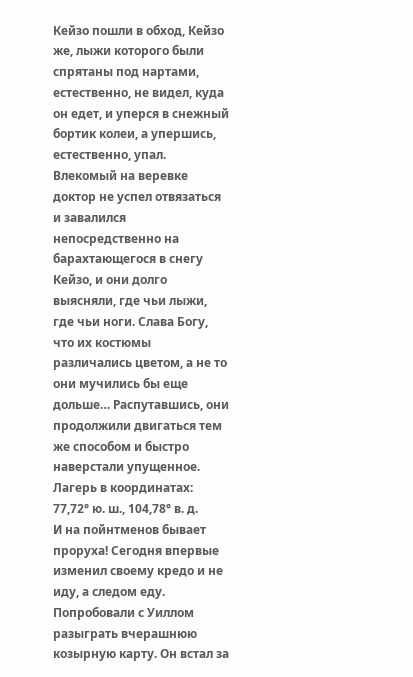Кейзо пошли в обход, Кейзо же, лыжи которого были спрятаны под нартами, естественно, не видел, куда он едет, и уперся в снежный бортик колеи, а упершись, естественно, упал. Влекомый на веревке доктор не успел отвязаться и завалился непосредственно на барахтающегося в снегу Кейзо, и они долго выясняли, где чьи лыжи, где чьи ноги. Слава Богу, что их костюмы различались цветом, а не то они мучились бы еще дольше… Распутавшись, они продолжили двигаться тем же способом и быстро наверстали упущенное. Лагерь в координатах: 77,72° ю. ш., 104,78° в. д.
И на пойнтменов бывает проруха! Сегодня впервые изменил своему кредо и не иду, а следом еду. Попробовали с Уиллом разыграть вчерашнюю козырную карту. Он встал за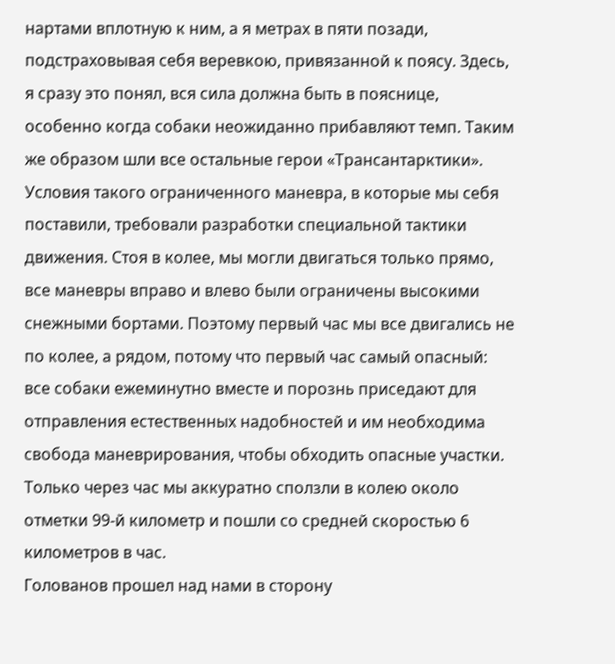нартами вплотную к ним, а я метрах в пяти позади, подстраховывая себя веревкою, привязанной к поясу. Здесь, я сразу это понял, вся сила должна быть в пояснице, особенно когда собаки неожиданно прибавляют темп. Таким же образом шли все остальные герои «Трансантарктики». Условия такого ограниченного маневра, в которые мы себя поставили, требовали разработки специальной тактики движения. Стоя в колее, мы могли двигаться только прямо, все маневры вправо и влево были ограничены высокими снежными бортами. Поэтому первый час мы все двигались не по колее, а рядом, потому что первый час самый опасный: все собаки ежеминутно вместе и порознь приседают для отправления естественных надобностей и им необходима свобода маневрирования, чтобы обходить опасные участки. Только через час мы аккуратно сползли в колею около отметки 99-й километр и пошли со средней скоростью 6 километров в час.
Голованов прошел над нами в сторону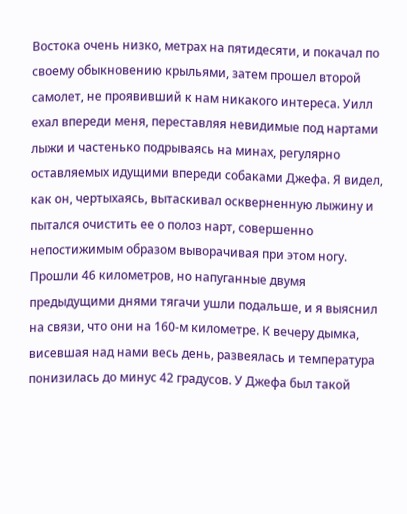Востока очень низко, метрах на пятидесяти, и покачал по своему обыкновению крыльями, затем прошел второй самолет, не проявивший к нам никакого интереса. Уилл ехал впереди меня, переставляя невидимые под нартами лыжи и частенько подрываясь на минах, регулярно оставляемых идущими впереди собаками Джефа. Я видел, как он, чертыхаясь, вытаскивал оскверненную лыжину и пытался очистить ее о полоз нарт, совершенно непостижимым образом выворачивая при этом ногу. Прошли 46 километров, но напуганные двумя предыдущими днями тягачи ушли подальше, и я выяснил на связи, что они на 160-м километре. К вечеру дымка, висевшая над нами весь день, развеялась и температура понизилась до минус 42 градусов. У Джефа был такой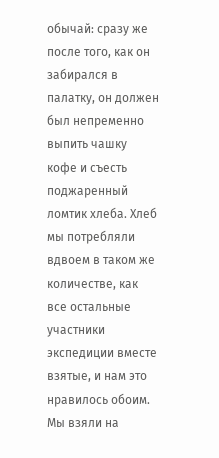обычай: сразу же после того, как он забирался в палатку, он должен был непременно выпить чашку кофе и съесть поджаренный ломтик хлеба. Хлеб мы потребляли вдвоем в таком же количестве, как все остальные участники экспедиции вместе взятые, и нам это нравилось обоим. Мы взяли на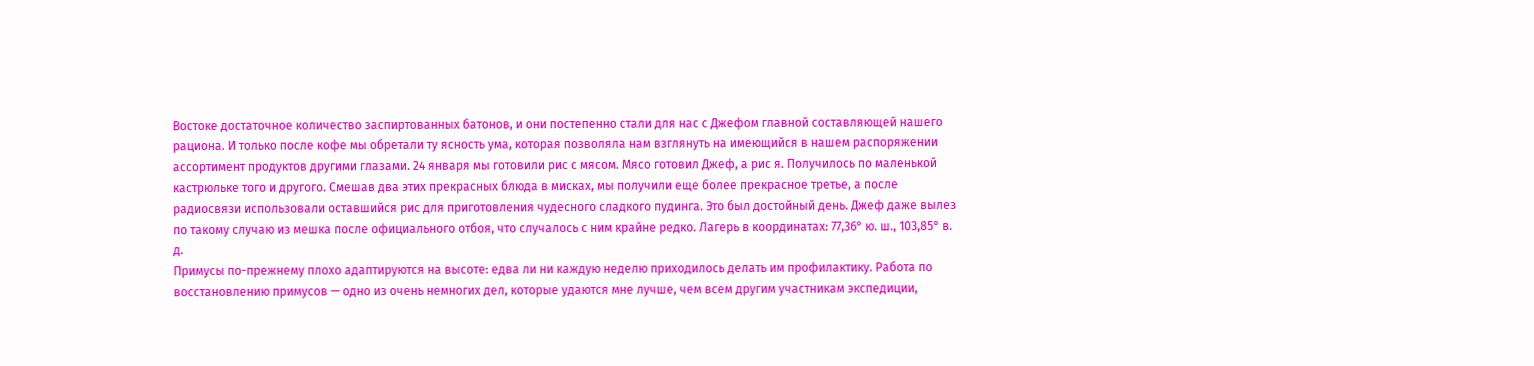Востоке достаточное количество заспиртованных батонов, и они постепенно стали для нас с Джефом главной составляющей нашего рациона. И только после кофе мы обретали ту ясность ума, которая позволяла нам взглянуть на имеющийся в нашем распоряжении ассортимент продуктов другими глазами. 24 января мы готовили рис с мясом. Мясо готовил Джеф, а рис я. Получилось по маленькой кастрюльке того и другого. Смешав два этих прекрасных блюда в мисках, мы получили еще более прекрасное третье, а после радиосвязи использовали оставшийся рис для приготовления чудесного сладкого пудинга. Это был достойный день. Джеф даже вылез по такому случаю из мешка после официального отбоя, что случалось с ним крайне редко. Лагерь в координатах: 77,36° ю. ш., 103,85° в. д.
Примусы по-прежнему плохо адаптируются на высоте: едва ли ни каждую неделю приходилось делать им профилактику. Работа по восстановлению примусов — одно из очень немногих дел, которые удаются мне лучше, чем всем другим участникам экспедиции,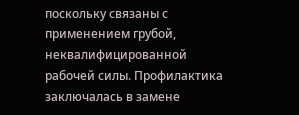поскольку связаны с применением грубой, неквалифицированной рабочей силы. Профилактика заключалась в замене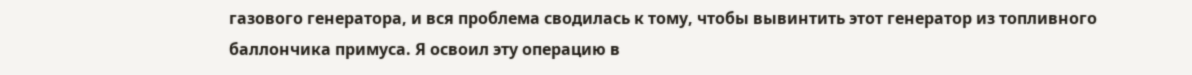газового генератора, и вся проблема сводилась к тому, чтобы вывинтить этот генератор из топливного баллончика примуса. Я освоил эту операцию в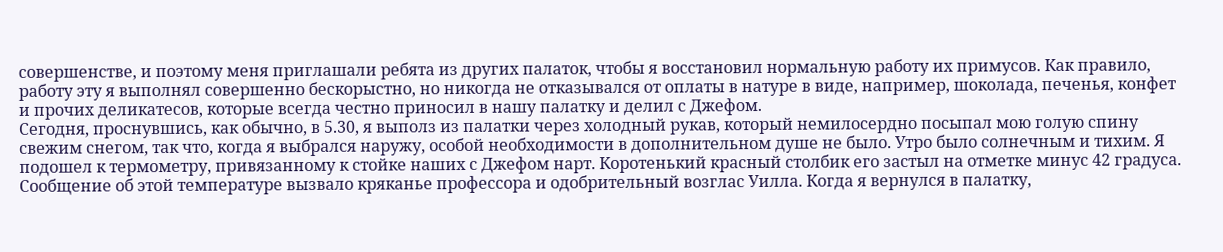совершенстве, и поэтому меня приглашали ребята из других палаток, чтобы я восстановил нормальную работу их примусов. Как правило, работу эту я выполнял совершенно бескорыстно, но никогда не отказывался от оплаты в натуре в виде, например, шоколада, печенья, конфет и прочих деликатесов, которые всегда честно приносил в нашу палатку и делил с Джефом.
Сегодня, проснувшись, как обычно, в 5.30, я выполз из палатки через холодный рукав, который немилосердно посыпал мою голую спину свежим снегом, так что, когда я выбрался наружу, особой необходимости в дополнительном душе не было. Утро было солнечным и тихим. Я подошел к термометру, привязанному к стойке наших с Джефом нарт. Коротенький красный столбик его застыл на отметке минус 42 градуса. Сообщение об этой температуре вызвало кряканье профессора и одобрительный возглас Уилла. Когда я вернулся в палатку,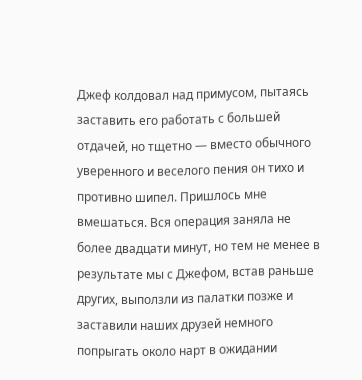Джеф колдовал над примусом, пытаясь заставить его работать с большей отдачей, но тщетно — вместо обычного уверенного и веселого пения он тихо и противно шипел. Пришлось мне вмешаться. Вся операция заняла не более двадцати минут, но тем не менее в результате мы с Джефом, встав раньше других, выползли из палатки позже и заставили наших друзей немного попрыгать около нарт в ожидании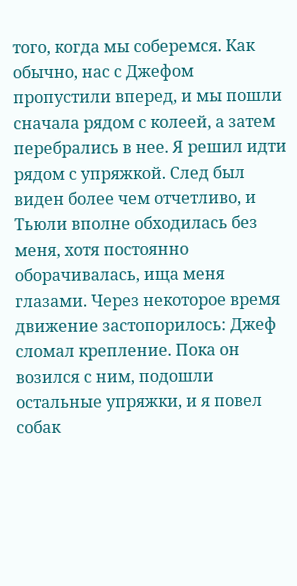того, когда мы соберемся. Как обычно, нас с Джефом пропустили вперед, и мы пошли сначала рядом с колеей, а затем перебрались в нее. Я решил идти рядом с упряжкой. След был виден более чем отчетливо, и Тьюли вполне обходилась без меня, хотя постоянно оборачивалась, ища меня глазами. Через некоторое время движение застопорилось: Джеф сломал крепление. Пока он возился с ним, подошли остальные упряжки, и я повел собак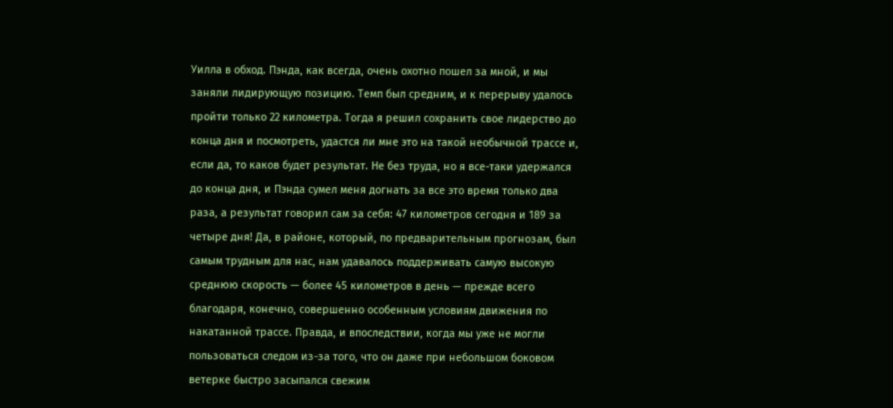Уилла в обход. Пэнда, как всегда, очень охотно пошел за мной, и мы заняли лидирующую позицию. Темп был средним, и к перерыву удалось пройти только 22 километра. Тогда я решил сохранить свое лидерство до конца дня и посмотреть, удастся ли мне это на такой необычной трассе и, если да, то каков будет результат. Не без труда, но я все-таки удержался до конца дня, и Пэнда сумел меня догнать за все это время только два раза, а результат говорил сам за себя: 47 километров сегодня и 189 за четыре дня! Да, в районе, который, по предварительным прогнозам, был самым трудным для нас, нам удавалось поддерживать самую высокую среднюю скорость — более 45 километров в день — прежде всего благодаря, конечно, совершенно особенным условиям движения по накатанной трассе. Правда, и впоследствии, когда мы уже не могли пользоваться следом из-за того, что он даже при небольшом боковом ветерке быстро засыпался свежим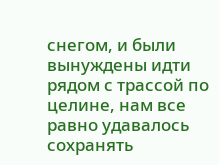снегом, и были вынуждены идти рядом с трассой по целине, нам все равно удавалось сохранять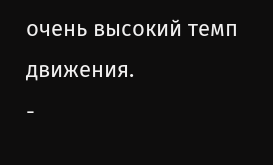очень высокий темп движения.
-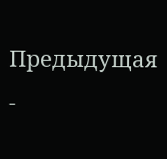Предыдущая
-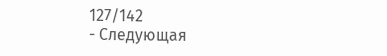127/142
- Следующая